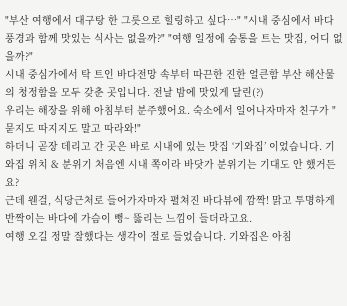"부산 여행에서 대구탕 한 그릇으로 힐링하고 싶다…" "시내 중심에서 바다 풍경과 함께 맛있는 식사는 없을까?" "여행 일정에 숨통을 트는 맛집, 어디 없을까?"
시내 중심가에서 탁 트인 바다전망 속부터 따끈한 진한 얼큰함 부산 해산물의 청정함을 모두 갖춘 곳입니다. 전날 밤에 맛있게 달린(?)
우리는 해장을 위해 아침부터 분주했어요. 숙소에서 일어나자마자 친구가 "묻지도 따지지도 말고 따라와!"
하더니 곧장 데리고 간 곳은 바로 시내에 있는 맛집 ‘기와집’ 이었습니다. 기와집 위치 & 분위기 처음엔 시내 쪽이라 바닷가 분위기는 기대도 안 했거든요?
근데 웬걸, 식당근처로 들어가자마자 펼쳐진 바다뷰에 깜짝! 맑고 투명하게 반짝이는 바다에 가슴이 뻥~ 뚫리는 느낌이 들더라고요.
여행 오길 정말 잘했다는 생각이 절로 들었습니다. 기와집은 아침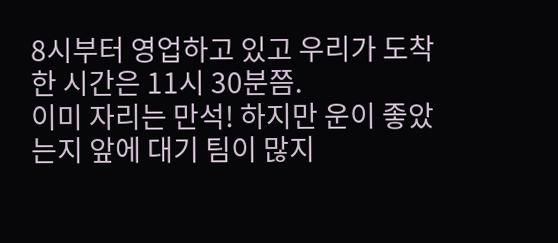8시부터 영업하고 있고 우리가 도착한 시간은 11시 30분쯤.
이미 자리는 만석! 하지만 운이 좋았는지 앞에 대기 팀이 많지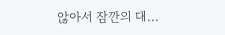않아서 잠깐의 대...